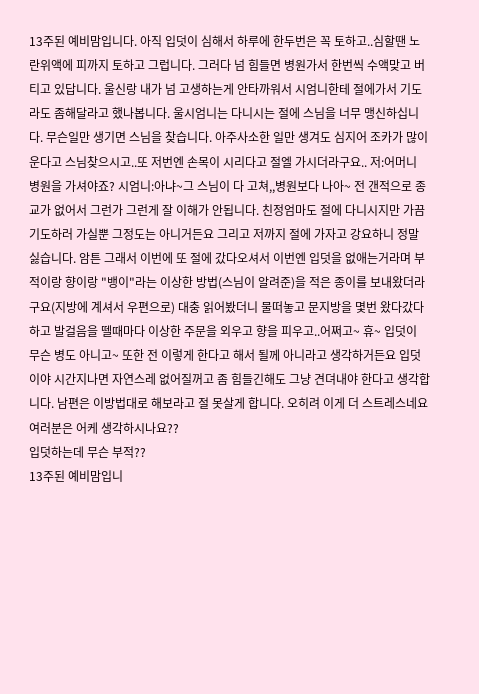13주된 예비맘입니다. 아직 입덧이 심해서 하루에 한두번은 꼭 토하고..심할땐 노란위액에 피까지 토하고 그럽니다. 그러다 넘 힘들면 병원가서 한번씩 수액맞고 버티고 있답니다. 울신랑 내가 넘 고생하는게 안타까워서 시엄니한테 절에가서 기도라도 좀해달라고 했나봅니다. 울시엄니는 다니시는 절에 스님을 너무 맹신하십니다. 무슨일만 생기면 스님을 찾습니다. 아주사소한 일만 생겨도 심지어 조카가 많이 운다고 스님찾으시고..또 저번엔 손목이 시리다고 절엘 가시더라구요.. 저:어머니 병원을 가셔야죠? 시엄니:아냐~그 스님이 다 고쳐,,병원보다 나아~ 전 갠적으로 종교가 없어서 그런가 그런게 잘 이해가 안됩니다. 친정엄마도 절에 다니시지만 가끔 기도하러 가실뿐 그정도는 아니거든요 그리고 저까지 절에 가자고 강요하니 정말 싫습니다. 암튼 그래서 이번에 또 절에 갔다오셔서 이번엔 입덧을 없애는거라며 부적이랑 향이랑 "뱅이"라는 이상한 방법(스님이 알려준)을 적은 종이를 보내왔더라구요(지방에 계셔서 우편으로) 대충 읽어봤더니 물떠놓고 문지방을 몇번 왔다갔다하고 발걸음을 뗄때마다 이상한 주문을 외우고 향을 피우고..어쩌고~ 휴~ 입덧이 무슨 병도 아니고~ 또한 전 이렇게 한다고 해서 될께 아니라고 생각하거든요 입덧이야 시간지나면 자연스레 없어질꺼고 좀 힘들긴해도 그냥 견뎌내야 한다고 생각합니다. 남편은 이방법대로 해보라고 절 못살게 합니다. 오히려 이게 더 스트레스네요 여러분은 어케 생각하시나요??
입덧하는데 무슨 부적??
13주된 예비맘입니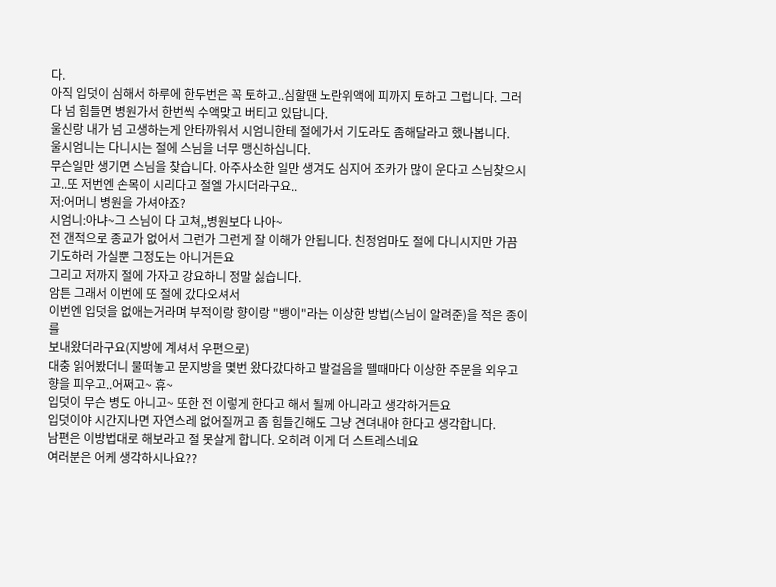다.
아직 입덧이 심해서 하루에 한두번은 꼭 토하고..심할땐 노란위액에 피까지 토하고 그럽니다. 그러다 넘 힘들면 병원가서 한번씩 수액맞고 버티고 있답니다.
울신랑 내가 넘 고생하는게 안타까워서 시엄니한테 절에가서 기도라도 좀해달라고 했나봅니다.
울시엄니는 다니시는 절에 스님을 너무 맹신하십니다.
무슨일만 생기면 스님을 찾습니다. 아주사소한 일만 생겨도 심지어 조카가 많이 운다고 스님찾으시고..또 저번엔 손목이 시리다고 절엘 가시더라구요..
저:어머니 병원을 가셔야죠?
시엄니:아냐~그 스님이 다 고쳐,,병원보다 나아~
전 갠적으로 종교가 없어서 그런가 그런게 잘 이해가 안됩니다. 친정엄마도 절에 다니시지만 가끔 기도하러 가실뿐 그정도는 아니거든요
그리고 저까지 절에 가자고 강요하니 정말 싫습니다.
암튼 그래서 이번에 또 절에 갔다오셔서
이번엔 입덧을 없애는거라며 부적이랑 향이랑 "뱅이"라는 이상한 방법(스님이 알려준)을 적은 종이를
보내왔더라구요(지방에 계셔서 우편으로)
대충 읽어봤더니 물떠놓고 문지방을 몇번 왔다갔다하고 발걸음을 뗄때마다 이상한 주문을 외우고
향을 피우고..어쩌고~ 휴~
입덧이 무슨 병도 아니고~ 또한 전 이렇게 한다고 해서 될께 아니라고 생각하거든요
입덧이야 시간지나면 자연스레 없어질꺼고 좀 힘들긴해도 그냥 견뎌내야 한다고 생각합니다.
남편은 이방법대로 해보라고 절 못살게 합니다. 오히려 이게 더 스트레스네요
여러분은 어케 생각하시나요??